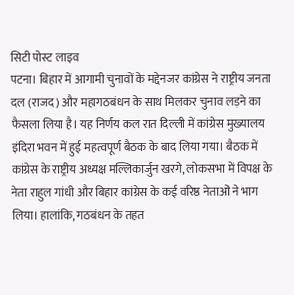सिटी पोस्ट लाइव
पटना। बिहार में आगामी चुनावों के मद्देनजर कांग्रेस ने राष्ट्रीय जनता दल (राजद) और महागठबंधन के साथ मिलकर चुनाव लड़ने का फैसला लिया है। यह निर्णय कल रात दिल्ली में कांग्रेस मुख्यालय इंदिरा भवन में हुई महत्वपूर्ण बैठक के बाद लिया गया। बैठक में कांग्रेस के राष्ट्रीय अध्यक्ष मल्लिकार्जुन खरगे, लोकसभा में विपक्ष के नेता राहुल गांधी और बिहार कांग्रेस के कई वरिष्ठ नेताओं ने भाग लिया। हालांकि, गठबंधन के तहत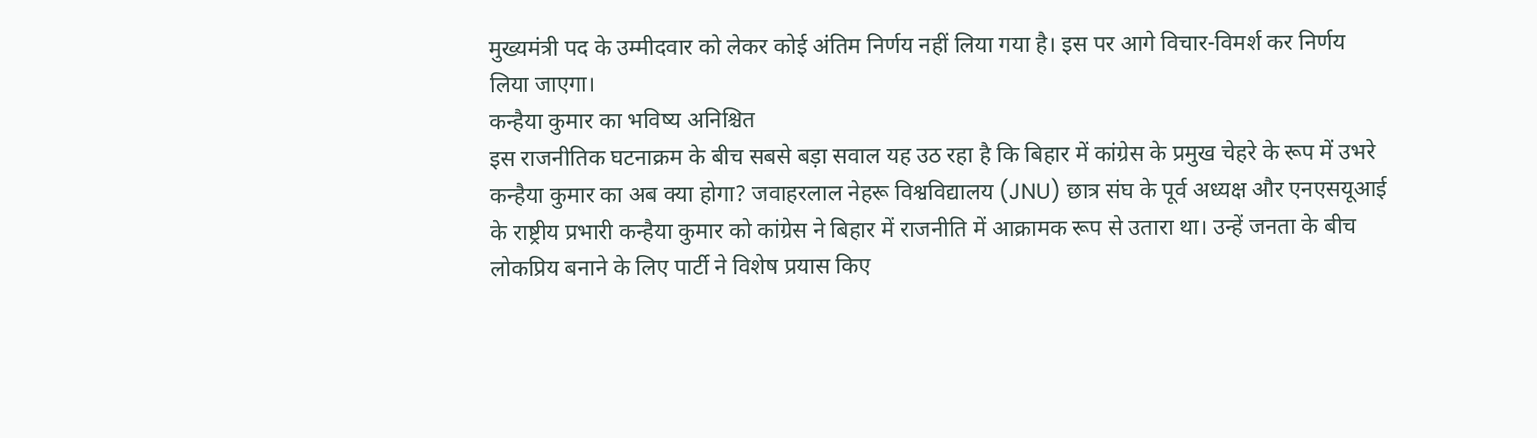मुख्यमंत्री पद के उम्मीदवार को लेकर कोई अंतिम निर्णय नहीं लिया गया है। इस पर आगे विचार-विमर्श कर निर्णय लिया जाएगा।
कन्हैया कुमार का भविष्य अनिश्चित
इस राजनीतिक घटनाक्रम के बीच सबसे बड़ा सवाल यह उठ रहा है कि बिहार में कांग्रेस के प्रमुख चेहरे के रूप में उभरे कन्हैया कुमार का अब क्या होगा? जवाहरलाल नेहरू विश्वविद्यालय (JNU) छात्र संघ के पूर्व अध्यक्ष और एनएसयूआई के राष्ट्रीय प्रभारी कन्हैया कुमार को कांग्रेस ने बिहार में राजनीति में आक्रामक रूप से उतारा था। उन्हें जनता के बीच लोकप्रिय बनाने के लिए पार्टी ने विशेष प्रयास किए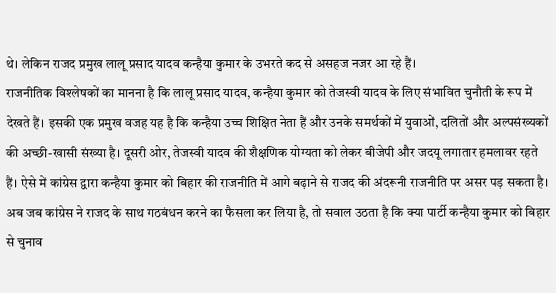थे। लेकिन राजद प्रमुख लालू प्रसाद यादव कन्हैया कुमार के उभरते कद से असहज नजर आ रहे हैं।
राजनीतिक विश्लेषकों का मानना है कि लालू प्रसाद यादव, कन्हैया कुमार को तेजस्वी यादव के लिए संभावित चुनौती के रूप में देखते हैं। इसकी एक प्रमुख वजह यह है कि कन्हैया उच्च शिक्षित नेता हैं और उनके समर्थकों में युवाओं, दलितों और अल्पसंख्यकों की अच्छी-खासी संख्या है। दूसरी ओर, तेजस्वी यादव की शैक्षणिक योग्यता को लेकर बीजेपी और जदयू लगातार हमलावर रहते हैं। ऐसे में कांग्रेस द्वारा कन्हैया कुमार को बिहार की राजनीति में आगे बढ़ाने से राजद की अंदरूनी राजनीति पर असर पड़ सकता है।
अब जब कांग्रेस ने राजद के साथ गठबंधन करने का फैसला कर लिया है, तो सवाल उठता है कि क्या पार्टी कन्हैया कुमार को बिहार से चुनाव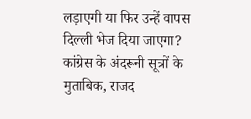लड़ाएगी या फिर उन्हें वापस दिल्ली भेज दिया जाएगा? कांग्रेस के अंदरूनी सूत्रों के मुताबिक, राजद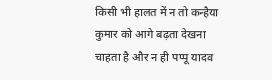किसी भी हालत में न तो कन्हैया कुमार को आगे बढ़ता देखना चाहता है और न ही पप्पू यादव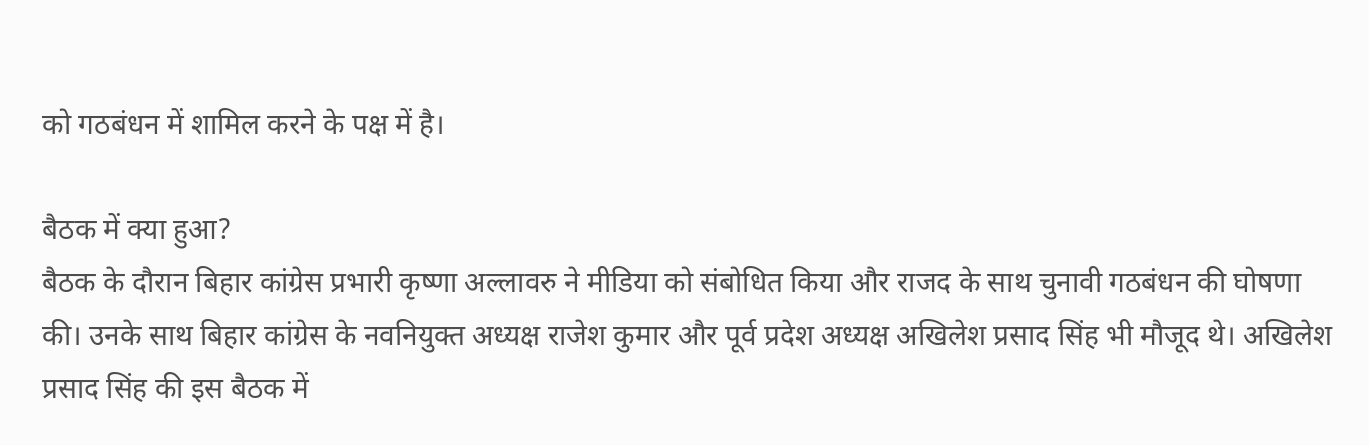को गठबंधन में शामिल करने के पक्ष में है।

बैठक में क्या हुआ?
बैठक के दौरान बिहार कांग्रेस प्रभारी कृष्णा अल्लावरु ने मीडिया को संबोधित किया और राजद के साथ चुनावी गठबंधन की घोषणा की। उनके साथ बिहार कांग्रेस के नवनियुक्त अध्यक्ष राजेश कुमार और पूर्व प्रदेश अध्यक्ष अखिलेश प्रसाद सिंह भी मौजूद थे। अखिलेश प्रसाद सिंह की इस बैठक में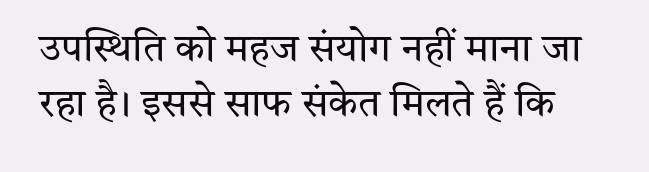उपस्थिति को महज संयोग नहीं माना जा रहा है। इससे साफ संकेत मिलते हैं कि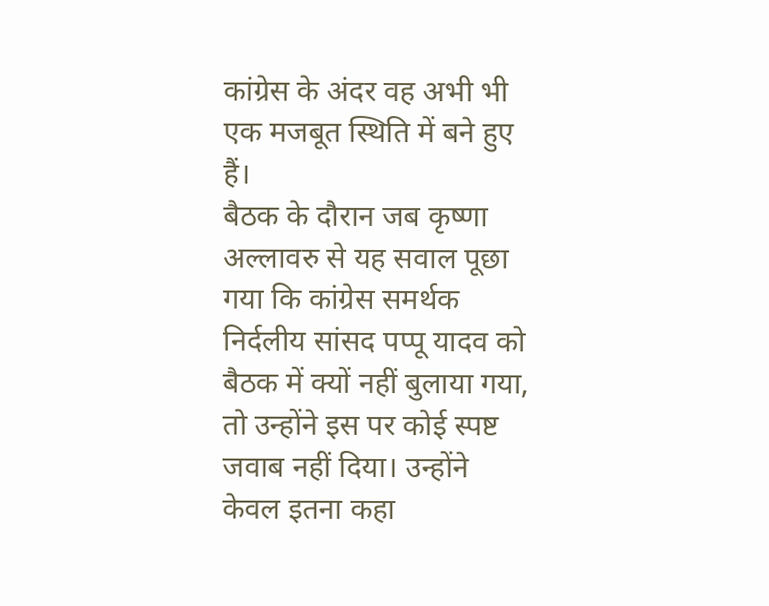कांग्रेस के अंदर वह अभी भी एक मजबूत स्थिति में बने हुए हैं।
बैठक के दौरान जब कृष्णा अल्लावरु से यह सवाल पूछा गया कि कांग्रेस समर्थक निर्दलीय सांसद पप्पू यादव को बैठक में क्यों नहीं बुलाया गया, तो उन्होंने इस पर कोई स्पष्ट जवाब नहीं दिया। उन्होंने केवल इतना कहा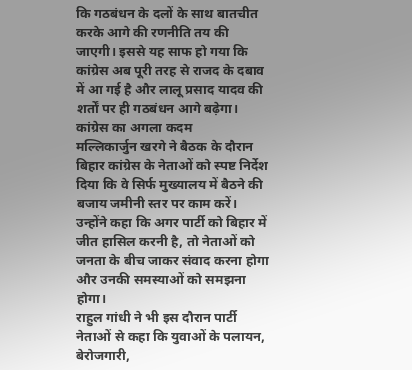कि गठबंधन के दलों के साथ बातचीत करके आगे की रणनीति तय की जाएगी। इससे यह साफ हो गया कि कांग्रेस अब पूरी तरह से राजद के दबाव में आ गई है और लालू प्रसाद यादव की शर्तों पर ही गठबंधन आगे बढ़ेगा।
कांग्रेस का अगला कदम
मल्लिकार्जुन खरगे ने बैठक के दौरान बिहार कांग्रेस के नेताओं को स्पष्ट निर्देश दिया कि वे सिर्फ मुख्यालय में बैठने की बजाय जमीनी स्तर पर काम करें। उन्होंने कहा कि अगर पार्टी को बिहार में जीत हासिल करनी है, तो नेताओं को जनता के बीच जाकर संवाद करना होगा और उनकी समस्याओं को समझना होगा।
राहुल गांधी ने भी इस दौरान पार्टी नेताओं से कहा कि युवाओं के पलायन, बेरोजगारी,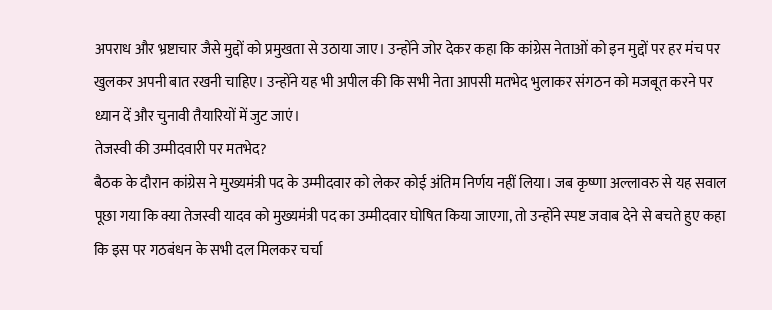अपराध और भ्रष्टाचार जैसे मुद्दों को प्रमुखता से उठाया जाए। उन्होंने जोर देकर कहा कि कांग्रेस नेताओं को इन मुद्दों पर हर मंच पर खुलकर अपनी बात रखनी चाहिए। उन्होंने यह भी अपील की कि सभी नेता आपसी मतभेद भुलाकर संगठन को मजबूत करने पर ध्यान दें और चुनावी तैयारियों में जुट जाएं।
तेजस्वी की उम्मीदवारी पर मतभेद?
बैठक के दौरान कांग्रेस ने मुख्यमंत्री पद के उम्मीदवार को लेकर कोई अंतिम निर्णय नहीं लिया। जब कृष्णा अल्लावरु से यह सवाल पूछा गया कि क्या तेजस्वी यादव को मुख्यमंत्री पद का उम्मीदवार घोषित किया जाएगा, तो उन्होंने स्पष्ट जवाब देने से बचते हुए कहा कि इस पर गठबंधन के सभी दल मिलकर चर्चा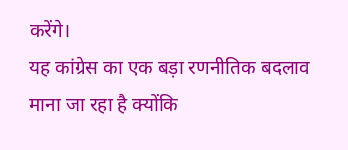करेंगे।
यह कांग्रेस का एक बड़ा रणनीतिक बदलाव माना जा रहा है क्योंकि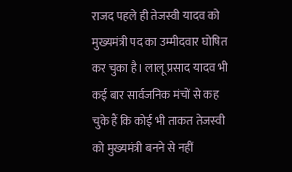राजद पहले ही तेजस्वी यादव को मुख्यमंत्री पद का उम्मीदवार घोषित कर चुका है। लालू प्रसाद यादव भी कई बार सार्वजनिक मंचों से कह चुके हैं कि कोई भी ताकत तेजस्वी को मुख्यमंत्री बनने से नहीं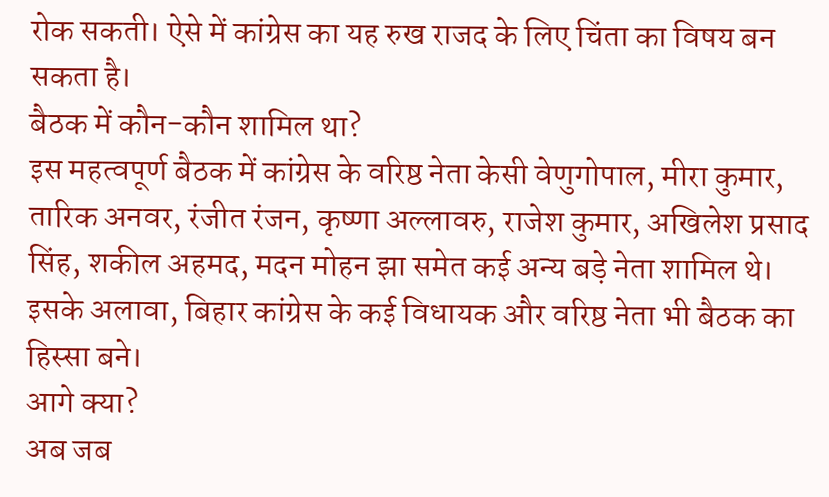रोक सकती। ऐसे में कांग्रेस का यह रुख राजद के लिए चिंता का विषय बन सकता है।
बैठक में कौन-कौन शामिल था?
इस महत्वपूर्ण बैठक में कांग्रेस के वरिष्ठ नेता केसी वेणुगोपाल, मीरा कुमार, तारिक अनवर, रंजीत रंजन, कृष्णा अल्लावरु, राजेश कुमार, अखिलेश प्रसाद सिंह, शकील अहमद, मदन मोहन झा समेत कई अन्य बड़े नेता शामिल थे। इसके अलावा, बिहार कांग्रेस के कई विधायक और वरिष्ठ नेता भी बैठक का हिस्सा बने।
आगे क्या?
अब जब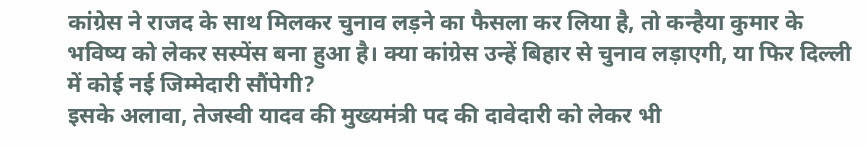कांग्रेस ने राजद के साथ मिलकर चुनाव लड़ने का फैसला कर लिया है, तो कन्हैया कुमार के भविष्य को लेकर सस्पेंस बना हुआ है। क्या कांग्रेस उन्हें बिहार से चुनाव लड़ाएगी, या फिर दिल्ली में कोई नई जिम्मेदारी सौंपेगी?
इसके अलावा, तेजस्वी यादव की मुख्यमंत्री पद की दावेदारी को लेकर भी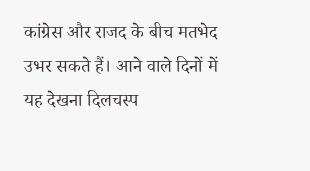कांग्रेस और राजद के बीच मतभेद उभर सकते हैं। आने वाले दिनों में यह देखना दिलचस्प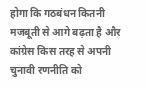होगा कि गठबंधन कितनी मजबूती से आगे बढ़ता है और कांग्रेस किस तरह से अपनी चुनावी रणनीति को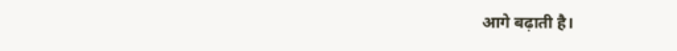आगे बढ़ाती है।